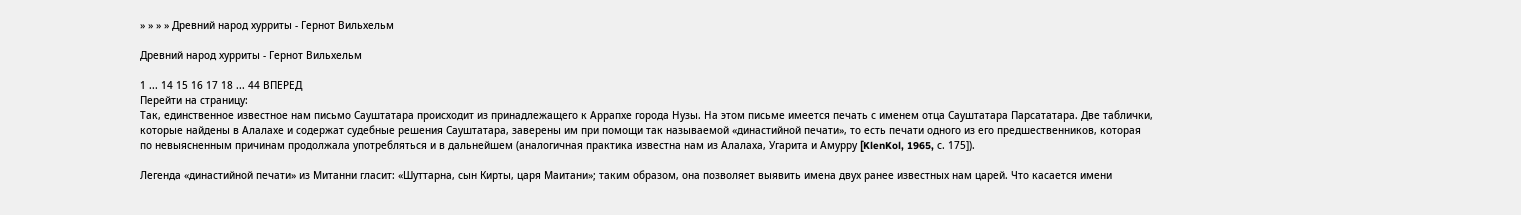» » » » Древний народ хурриты - Гернот Вильхельм

Древний народ хурриты - Гернот Вильхельм

1 ... 14 15 16 17 18 ... 44 ВПЕРЕД
Перейти на страницу:
Так, единственное известное нам письмо Сауштатара происходит из принадлежащего к Аррапхе города Нузы. На этом письме имеется печать с именем отца Сауштатара Парсататара. Две таблички, которые найдены в Алалахе и содержат судебные решения Сауштатара, заверены им при помощи так называемой «династийной печати», то есть печати одного из его предшественников, которая по невыясненным причинам продолжала употребляться и в дальнейшем (аналогичная практика известна нам из Алалаха, Угарита и Амурру [KlenKol, 1965, с. 175]).

Легенда «династийной печати» из Митанни гласит: «Шуттарна, сын Кирты, царя Маитани»; таким образом, она позволяет выявить имена двух ранее известных нам царей. Что касается имени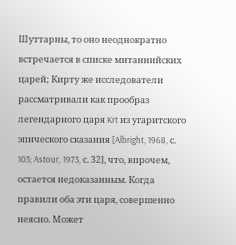Шуттарны, то оно неоднократно встречается в списке митаннийских царей; Кирту же исследователи рассматривали как прообраз легендарного царя Krt из угаритского эпического сказания [Albright, 1968, с. 103; Astour, 1973, с. 32], что, впрочем, остается недоказанным. Когда правили оба эти царя, совершенно неясно. Может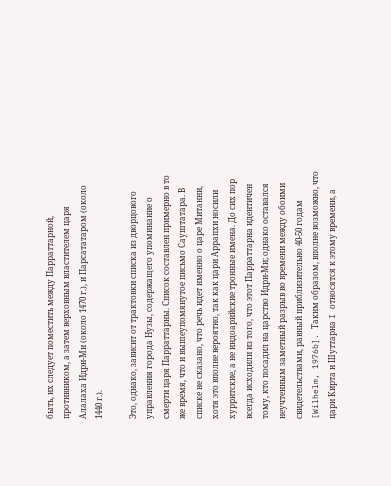быть, их следует поместить между Парраттарной, противником, а затем верховным властителем царя Алалаха Идри-Ми (около 1470 г.), и Парсататаром (около 1440 г.).

Это, однако, зависит от трактовки списка из дворцового управления города Нузы, содержащего упоминание о смерти царя Парраттарны. Список составлен примерно в то же время, что и вышеупомянутое письмо Сауштатара. В списке не сказано, что речь идет именно о царе Митанни, хотя это вполне вероятно, так как цари Аррапхи носили хурритские, а не индоарийские тронные имена. До сих пор всегда исходили из того, что этот Парраттарна идентичен тому, кто посадил на царство Идри-Ми; однако оставался неучтенным заметный разрыв во времени между обоими свидетельствами, равный приблизительно 40-50 годам [Wilhelm, 1976b]. Таким образом, вполне возможно, что цари Кирта и Шуттарна I относятся к этому времени, а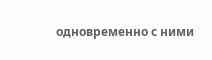одновременно с ними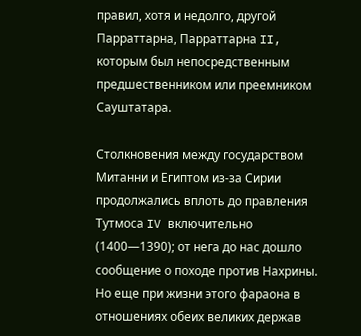правил, хотя и недолго, другой Парраттарна, Парраттарна II, которым был непосредственным предшественником или преемником Сауштатара.

Столкновения между государством Митанни и Египтом из-за Сирии продолжались вплоть до правления Тутмоса IV включительно (1400—1390); от нега до нас дошло сообщение о походе против Нахрины. Но еще при жизни этого фараона в отношениях обеих великих держав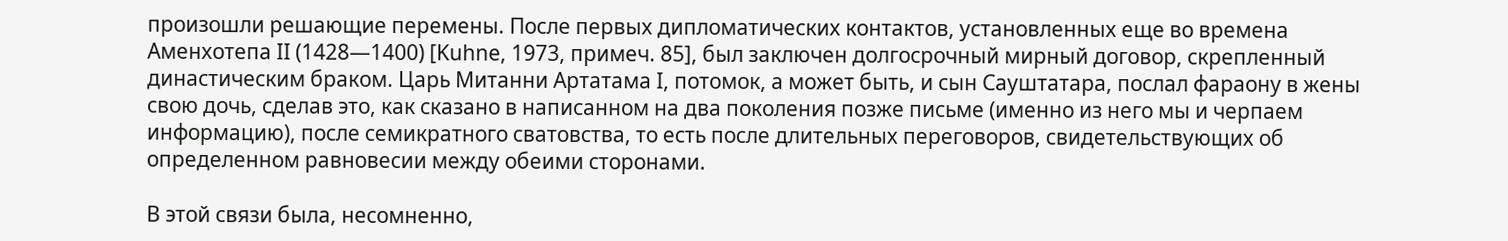произошли решающие перемены. После первых дипломатических контактов, установленных еще во времена Аменхотепа II (1428—1400) [Kuhne, 1973, примеч. 85], был заключен долгосрочный мирный договор, скрепленный династическим браком. Царь Митанни Артатама I, потомок, а может быть, и сын Сауштатара, послал фараону в жены свою дочь, сделав это, как сказано в написанном на два поколения позже письме (именно из него мы и черпаем информацию), после семикратного сватовства, то есть после длительных переговоров, свидетельствующих об определенном равновесии между обеими сторонами.

В этой связи была, несомненно,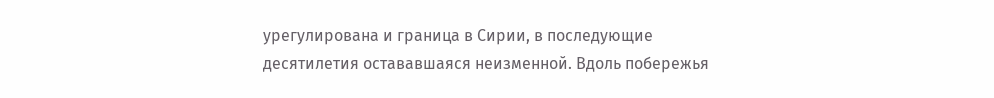урегулирована и граница в Сирии, в последующие десятилетия остававшаяся неизменной. Вдоль побережья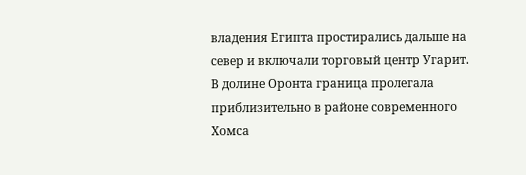владения Египта простирались дальше на север и включали торговый центр Угарит. В долине Оронта граница пролегала приблизительно в районе современного Хомса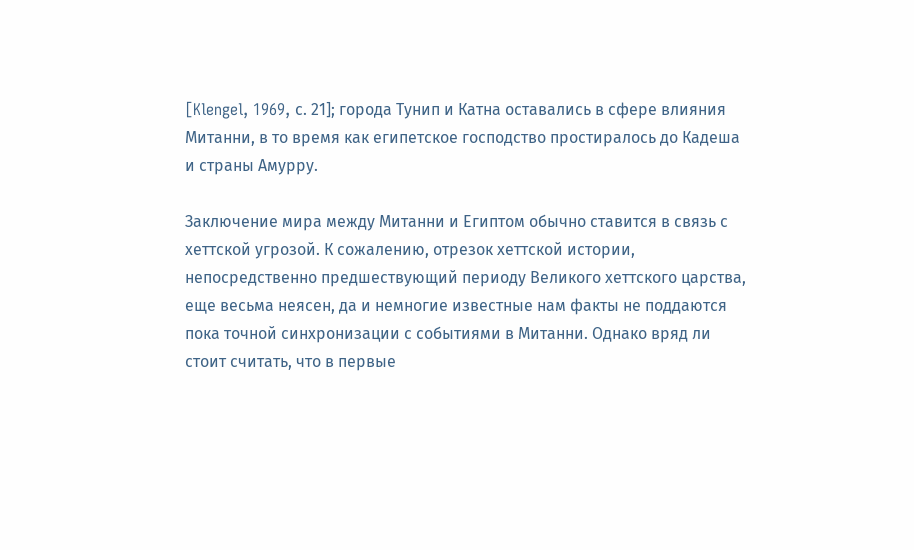[Klengel, 1969, с. 21]; города Тунип и Катна оставались в сфере влияния Митанни, в то время как египетское господство простиралось до Кадеша и страны Амурру.

Заключение мира между Митанни и Египтом обычно ставится в связь с хеттской угрозой. К сожалению, отрезок хеттской истории, непосредственно предшествующий периоду Великого хеттского царства, еще весьма неясен, да и немногие известные нам факты не поддаются пока точной синхронизации с событиями в Митанни. Однако вряд ли стоит считать, что в первые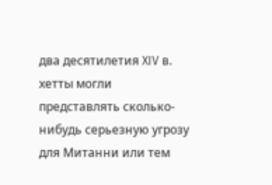два десятилетия XIV в. хетты могли представлять сколько-нибудь серьезную угрозу для Митанни или тем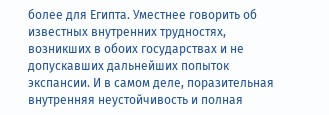более для Египта. Уместнее говорить об известных внутренних трудностях, возникших в обоих государствах и не допускавших дальнейших попыток экспансии. И в самом деле, поразительная внутренняя неустойчивость и полная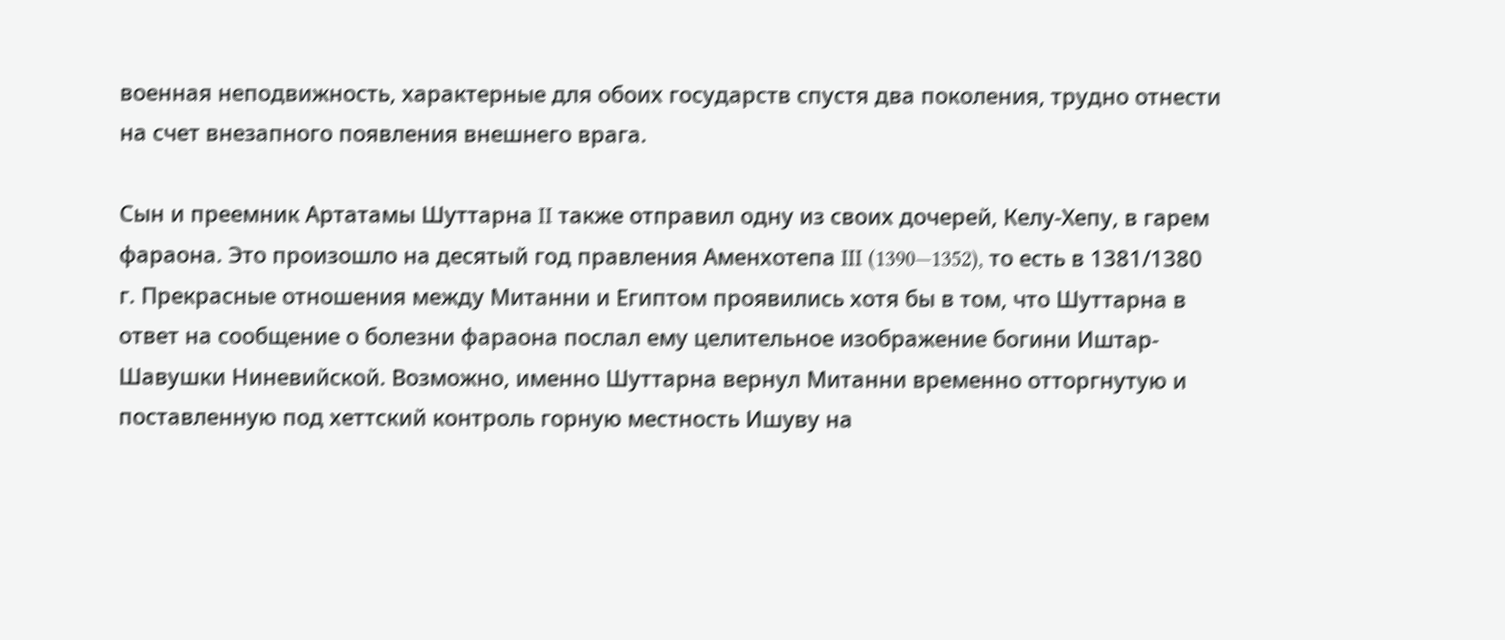военная неподвижность, характерные для обоих государств спустя два поколения, трудно отнести на счет внезапного появления внешнего врага.

Сын и преемник Артатамы Шуттарна II также отправил одну из своих дочерей, Келу-Хепу, в гарем фараона. Это произошло на десятый год правления Аменхотепа III (1390—1352), то есть в 1381/1380 г. Прекрасные отношения между Митанни и Египтом проявились хотя бы в том, что Шуттарна в ответ на сообщение о болезни фараона послал ему целительное изображение богини Иштар-Шавушки Ниневийской. Возможно, именно Шуттарна вернул Митанни временно отторгнутую и поставленную под хеттский контроль горную местность Ишуву на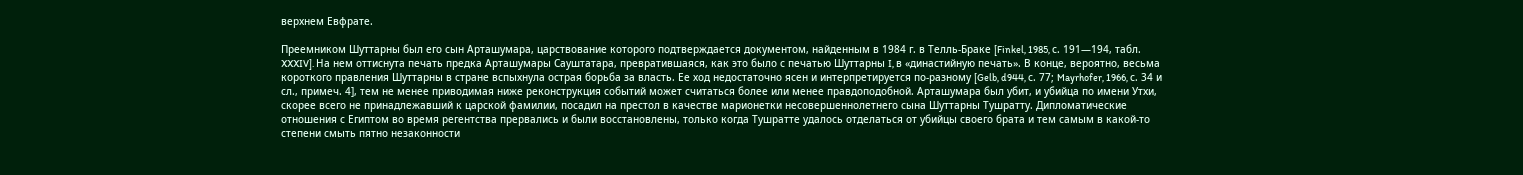верхнем Евфрате.

Преемником Шуттарны был его сын Арташумара, царствование которого подтверждается документом, найденным в 1984 г. в Телль-Браке [Finkel, 1985, с. 191—194, табл. XXXIV]. На нем оттиснута печать предка Арташумары Сауштатара, превратившаяся, как это было с печатью Шуттарны I, в «династийную печать». В конце, вероятно, весьма короткого правления Шуттарны в стране вспыхнула острая борьба за власть. Ее ход недостаточно ясен и интерпретируется по-разному [Gelb, d944, с. 77; Mayrhofer, 1966, с. 34 и сл., примеч. 4], тем не менее приводимая ниже реконструкция событий может считаться более или менее правдоподобной. Арташумара был убит, и убийца по имени Утхи, скорее всего не принадлежавший к царской фамилии, посадил на престол в качестве марионетки несовершеннолетнего сына Шуттарны Тушратту. Дипломатические отношения с Египтом во время регентства прервались и были восстановлены, только когда Тушратте удалось отделаться от убийцы своего брата и тем самым в какой-то степени смыть пятно незаконности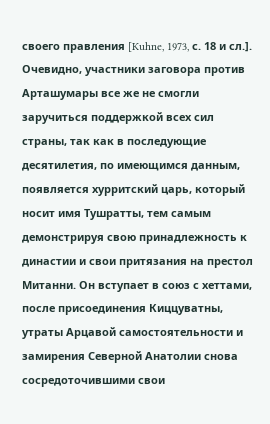своего правления [Kuhne, 1973, с. 18 и сл.]. Очевидно, участники заговора против Арташумары все же не смогли заручиться поддержкой всех сил страны, так как в последующие десятилетия, по имеющимся данным, появляется хурритский царь, который носит имя Тушратты, тем самым демонстрируя свою принадлежность к династии и свои притязания на престол Митанни. Он вступает в союз с хеттами, после присоединения Киццуватны, утраты Арцавой самостоятельности и замирения Северной Анатолии снова сосредоточившими свои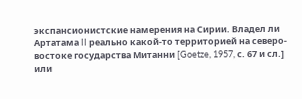экспансионистские намерения на Сирии. Владел ли Артатама II реально какой-то территорией на северо-востоке государства Митанни [Goetze, 1957, с. 67 и сл.] или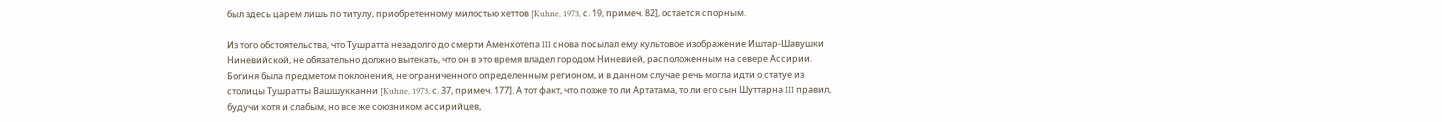был здесь царем лишь по титулу, приобретенному милостью хеттов [Kuhne, 1973, с. 19, примеч. 82], остается спорным.

Из того обстоятельства, что Тушратта незадолго до смерти Аменхотепа III снова посылал ему культовое изображение Иштар-Шавушки Ниневийской, не обязательно должно вытекать, что он в это время владел городом Ниневией, расположенным на севере Ассирии. Богиня была предметом поклонения, не ограниченного определенным регионом, и в данном случае речь могла идти о статуе из столицы Тушратты Вашшукканни [Kuhne, 1973, с. 37, примеч. 177]. А тот факт, что позже то ли Артатама, то ли его сын Шуттарна III правил, будучи хотя и слабым, но все же союзником ассирийцев,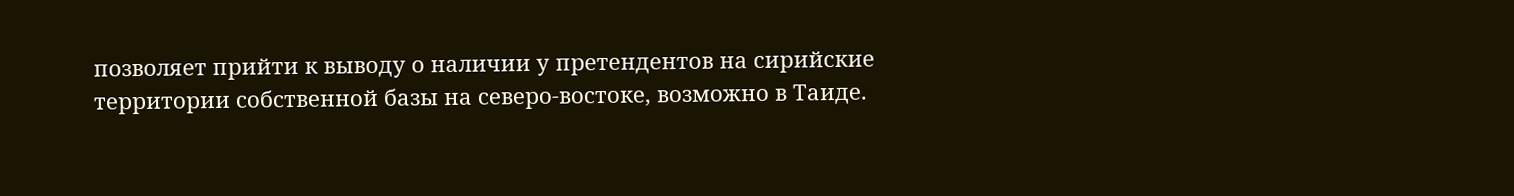позволяет прийти к выводу о наличии у претендентов на сирийские территории собственной базы на северо-востоке, возможно в Таиде.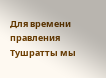Для времени правления Тушратты мы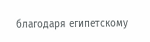благодаря египетскому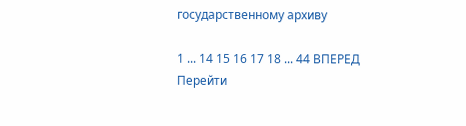государственному архиву

1 ... 14 15 16 17 18 ... 44 ВПЕРЕД
Перейти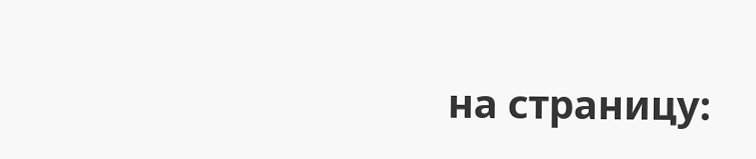на страницу: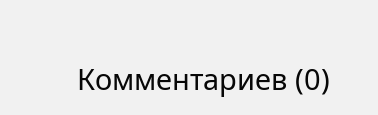Комментариев (0)